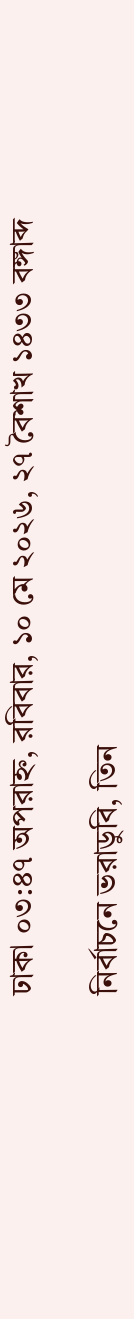ঢাকা ০৩:৪৭ অপরাহ্ন, রবিবার, ১০ মে ২০২৬, ২৭ বৈশাখ ১৪৩৩ বঙ্গাব্দ

নির্বাচনে ভরাডুবি, তিন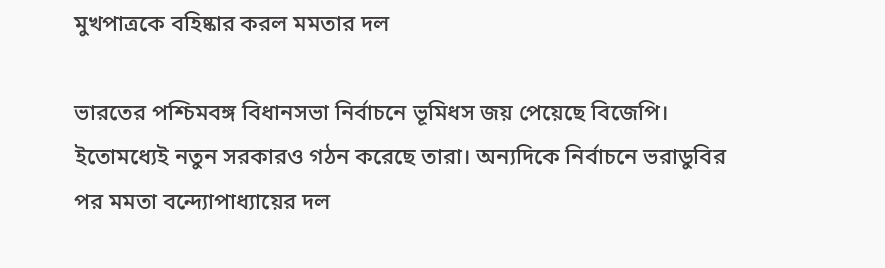মুখপাত্রকে বহিষ্কার করল মমতার দল

ভারতের পশ্চিমবঙ্গ বিধানসভা নির্বাচনে ভূমিধস জয় পেয়েছে বিজেপি। ইতোমধ্যেই নতুন সরকারও গঠন করেছে তারা। অন্যদিকে নির্বাচনে ভরাডুবির পর মমতা বন্দ্যোপাধ্যায়ের দল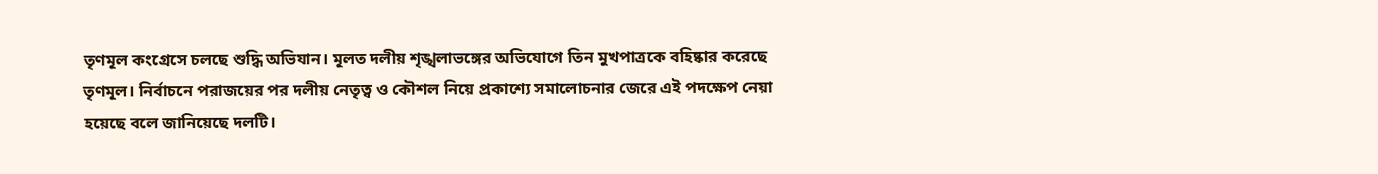তৃণমূল কংগ্রেসে চলছে শুদ্ধি অভিযান। মূলত দলীয় শৃঙ্খলাভঙ্গের অভিযোগে তিন মুখপাত্রকে বহিষ্কার করেছে তৃণমূল। নির্বাচনে পরাজয়ের পর দলীয় নেতৃত্ব ও কৌশল নিয়ে প্রকাশ্যে সমালোচনার জেরে এই পদক্ষেপ নেয়া হয়েছে বলে জানিয়েছে দলটি।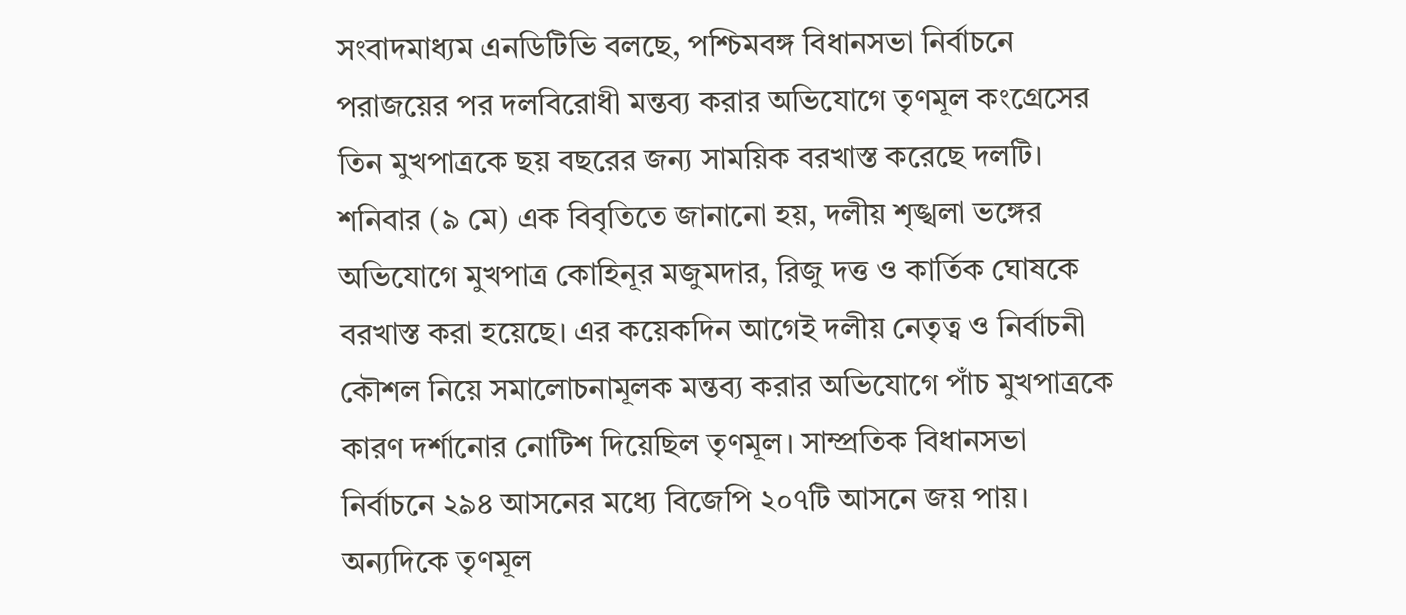সংবাদমাধ্যম এনডিটিভি বলছে, পশ্চিমবঙ্গ বিধানসভা নির্বাচনে পরাজয়ের পর দলবিরোধী মন্তব্য করার অভিযোগে তৃণমূল কংগ্রেসের তিন মুখপাত্রকে ছয় বছরের জন্য সাময়িক বরখাস্ত করেছে দলটি। শনিবার (৯ মে) এক বিবৃতিতে জানানো হয়, দলীয় শৃঙ্খলা ভঙ্গের অভিযোগে মুখপাত্র কোহিনূর মজুমদার, রিজু দত্ত ও কার্তিক ঘোষকে বরখাস্ত করা হয়েছে। এর কয়েকদিন আগেই দলীয় নেতৃত্ব ও নির্বাচনী কৌশল নিয়ে সমালোচনামূলক মন্তব্য করার অভিযোগে পাঁচ মুখপাত্রকে কারণ দর্শানোর নোটিশ দিয়েছিল তৃণমূল। সাম্প্রতিক বিধানসভা নির্বাচনে ২৯৪ আসনের মধ্যে বিজেপি ২০৭টি আসনে জয় পায়। অন্যদিকে তৃণমূল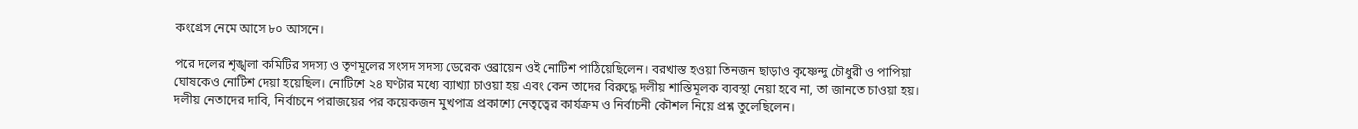কংগ্রেস নেমে আসে ৮০ আসনে।

পরে দলের শৃঙ্খলা কমিটির সদস্য ও তৃণমূলের সংসদ সদস্য ডেরেক ওব্রায়েন ওই নোটিশ পাঠিয়েছিলেন। বরখাস্ত হওয়া তিনজন ছাড়াও কৃষ্ণেন্দু চৌধুরী ও পাপিয়া ঘোষকেও নোটিশ দেয়া হয়েছিল। নোটিশে ২৪ ঘণ্টার মধ্যে ব্যাখ্যা চাওয়া হয় এবং কেন তাদের বিরুদ্ধে দলীয় শাস্তিমূলক ব্যবস্থা নেয়া হবে না, তা জানতে চাওয়া হয়। দলীয় নেতাদের দাবি, নির্বাচনে পরাজয়ের পর কয়েকজন মুখপাত্র প্রকাশ্যে নেতৃত্বের কার্যক্রম ও নির্বাচনী কৌশল নিয়ে প্রশ্ন তুলেছিলেন।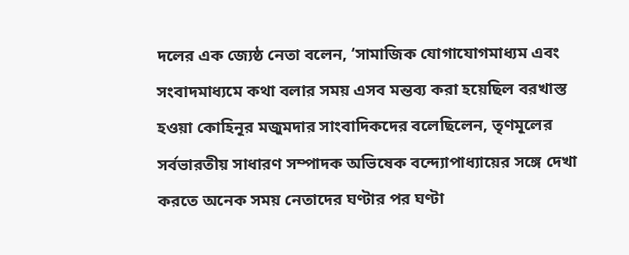দলের এক জ্যেষ্ঠ নেতা বলেন, ‘সামাজিক যোগাযোগমাধ্যম এবং সংবাদমাধ্যমে কথা বলার সময় এসব মন্তব্য করা হয়েছিল বরখাস্ত হওয়া কোহিনূর মজুমদার সাংবাদিকদের বলেছিলেন, তৃণমূলের সর্বভারতীয় সাধারণ সম্পাদক অভিষেক বন্দ্যোপাধ্যায়ের সঙ্গে দেখা করতে অনেক সময় নেতাদের ঘণ্টার পর ঘণ্টা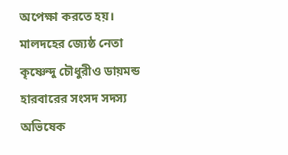অপেক্ষা করতে হয়। মালদহের জ্যেষ্ঠ নেতা কৃষ্ণেন্দু চৌধুরীও ডায়মন্ড হারবারের সংসদ সদস্য অভিষেক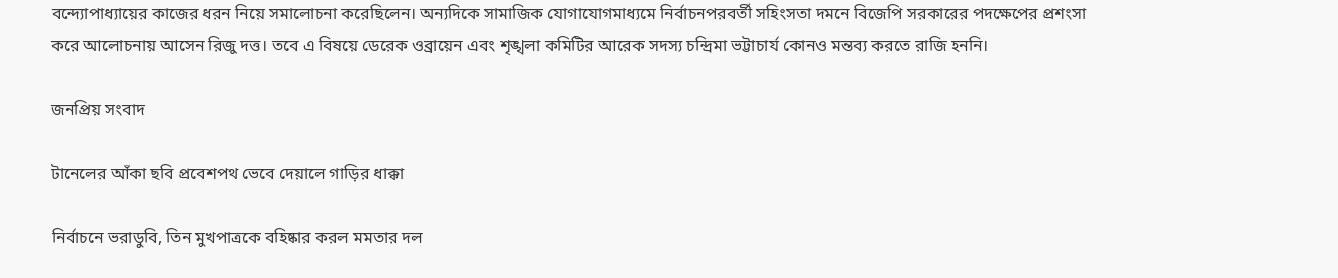বন্দ্যোপাধ্যায়ের কাজের ধরন নিয়ে সমালোচনা করেছিলেন। অন্যদিকে সামাজিক যোগাযোগমাধ্যমে নির্বাচনপরবর্তী সহিংসতা দমনে বিজেপি সরকারের পদক্ষেপের প্রশংসা করে আলোচনায় আসেন রিজু দত্ত। তবে এ বিষয়ে ডেরেক ওব্রায়েন এবং শৃঙ্খলা কমিটির আরেক সদস্য চন্দ্রিমা ভট্টাচার্য কোনও মন্তব্য করতে রাজি হননি।

জনপ্রিয় সংবাদ

টানেলের আঁকা ছবি প্রবেশপথ ভেবে দেয়ালে গাড়ির ধাক্কা

নির্বাচনে ভরাডুবি, তিন মুখপাত্রকে বহিষ্কার করল মমতার দল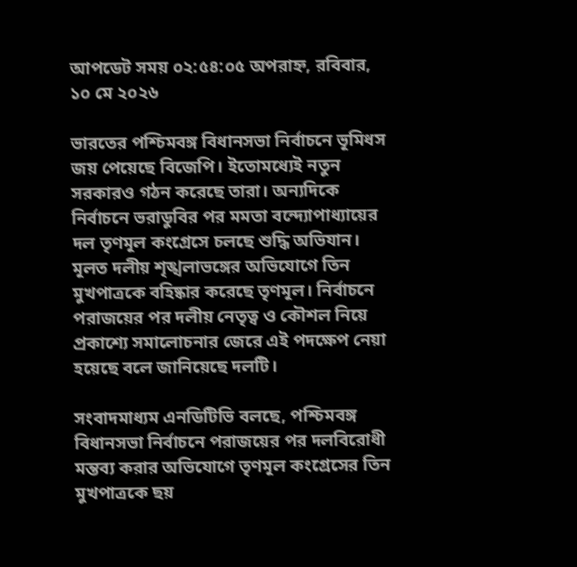আপডেট সময় ০২:৫৪:০৫ অপরাহ্ন, রবিবার, ১০ মে ২০২৬

ভারতের পশ্চিমবঙ্গ বিধানসভা নির্বাচনে ভূমিধস জয় পেয়েছে বিজেপি। ইতোমধ্যেই নতুন সরকারও গঠন করেছে তারা। অন্যদিকে নির্বাচনে ভরাডুবির পর মমতা বন্দ্যোপাধ্যায়ের দল তৃণমূল কংগ্রেসে চলছে শুদ্ধি অভিযান। মূলত দলীয় শৃঙ্খলাভঙ্গের অভিযোগে তিন মুখপাত্রকে বহিষ্কার করেছে তৃণমূল। নির্বাচনে পরাজয়ের পর দলীয় নেতৃত্ব ও কৌশল নিয়ে প্রকাশ্যে সমালোচনার জেরে এই পদক্ষেপ নেয়া হয়েছে বলে জানিয়েছে দলটি।

সংবাদমাধ্যম এনডিটিভি বলছে, পশ্চিমবঙ্গ বিধানসভা নির্বাচনে পরাজয়ের পর দলবিরোধী মন্তব্য করার অভিযোগে তৃণমূল কংগ্রেসের তিন মুখপাত্রকে ছয়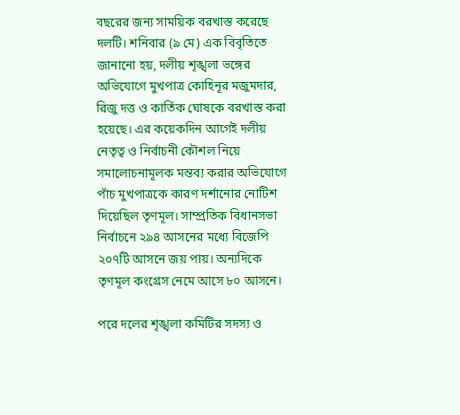বছরের জন্য সাময়িক বরখাস্ত করেছে দলটি। শনিবার (৯ মে) এক বিবৃতিতে জানানো হয়, দলীয় শৃঙ্খলা ভঙ্গের অভিযোগে মুখপাত্র কোহিনূর মজুমদার, রিজু দত্ত ও কার্তিক ঘোষকে বরখাস্ত করা হয়েছে। এর কয়েকদিন আগেই দলীয় নেতৃত্ব ও নির্বাচনী কৌশল নিয়ে সমালোচনামূলক মন্তব্য করার অভিযোগে পাঁচ মুখপাত্রকে কারণ দর্শানোর নোটিশ দিয়েছিল তৃণমূল। সাম্প্রতিক বিধানসভা নির্বাচনে ২৯৪ আসনের মধ্যে বিজেপি ২০৭টি আসনে জয় পায়। অন্যদিকে তৃণমূল কংগ্রেস নেমে আসে ৮০ আসনে।

পরে দলের শৃঙ্খলা কমিটির সদস্য ও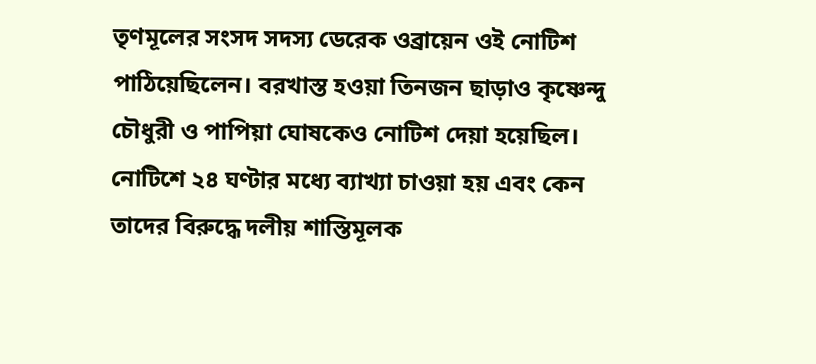তৃণমূলের সংসদ সদস্য ডেরেক ওব্রায়েন ওই নোটিশ পাঠিয়েছিলেন। বরখাস্ত হওয়া তিনজন ছাড়াও কৃষ্ণেন্দু চৌধুরী ও পাপিয়া ঘোষকেও নোটিশ দেয়া হয়েছিল। নোটিশে ২৪ ঘণ্টার মধ্যে ব্যাখ্যা চাওয়া হয় এবং কেন তাদের বিরুদ্ধে দলীয় শাস্তিমূলক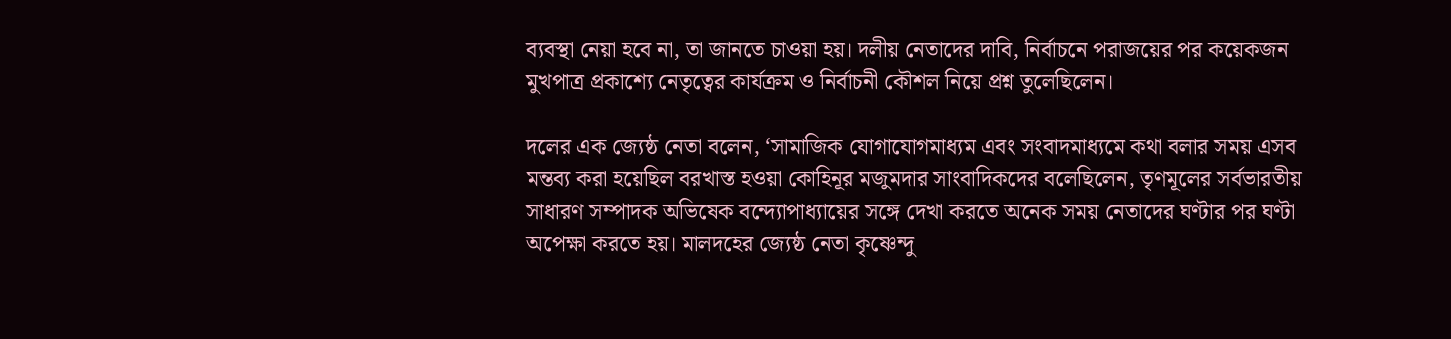ব্যবস্থা নেয়া হবে না, তা জানতে চাওয়া হয়। দলীয় নেতাদের দাবি, নির্বাচনে পরাজয়ের পর কয়েকজন মুখপাত্র প্রকাশ্যে নেতৃত্বের কার্যক্রম ও নির্বাচনী কৌশল নিয়ে প্রশ্ন তুলেছিলেন।

দলের এক জ্যেষ্ঠ নেতা বলেন, ‘সামাজিক যোগাযোগমাধ্যম এবং সংবাদমাধ্যমে কথা বলার সময় এসব মন্তব্য করা হয়েছিল বরখাস্ত হওয়া কোহিনূর মজুমদার সাংবাদিকদের বলেছিলেন, তৃণমূলের সর্বভারতীয় সাধারণ সম্পাদক অভিষেক বন্দ্যোপাধ্যায়ের সঙ্গে দেখা করতে অনেক সময় নেতাদের ঘণ্টার পর ঘণ্টা অপেক্ষা করতে হয়। মালদহের জ্যেষ্ঠ নেতা কৃষ্ণেন্দু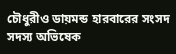চৌধুরীও ডায়মন্ড হারবারের সংসদ সদস্য অভিষেক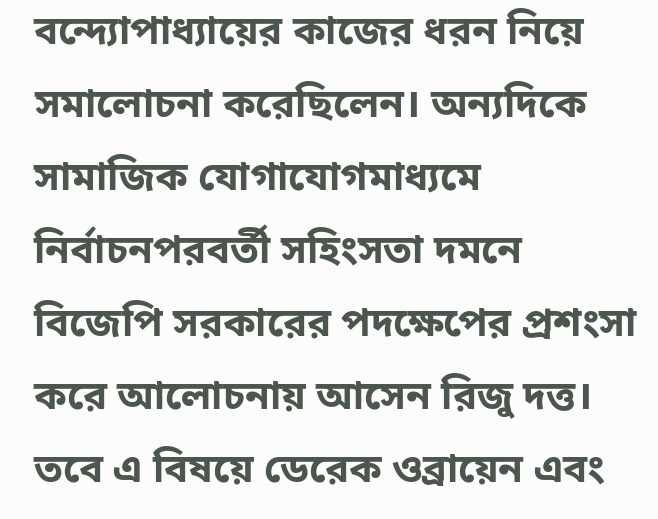বন্দ্যোপাধ্যায়ের কাজের ধরন নিয়ে সমালোচনা করেছিলেন। অন্যদিকে সামাজিক যোগাযোগমাধ্যমে নির্বাচনপরবর্তী সহিংসতা দমনে বিজেপি সরকারের পদক্ষেপের প্রশংসা করে আলোচনায় আসেন রিজু দত্ত। তবে এ বিষয়ে ডেরেক ওব্রায়েন এবং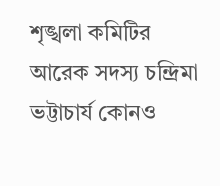শৃঙ্খলা কমিটির আরেক সদস্য চন্দ্রিমা ভট্টাচার্য কোনও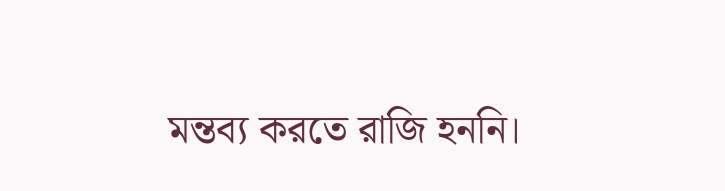মন্তব্য করতে রাজি হননি।